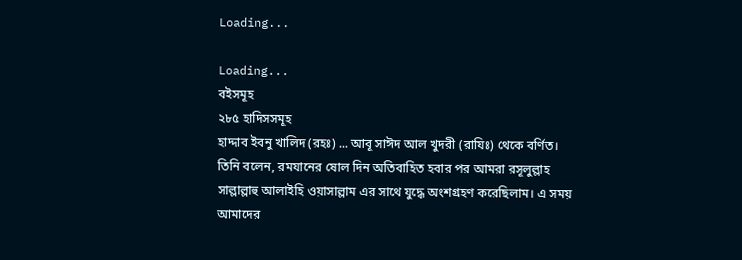Loading...

Loading...
বইসমূহ
২৮৫ হাদিসসমূহ
হাদ্দাব ইবনু খালিদ (রহঃ) ... আবূ সাঈদ আল খুদরী (রাযিঃ) থেকে বর্ণিত। তিনি বলেন, রমযানের ষোল দিন অতিবাহিত হবার পর আমরা রসূলুল্লাহ সাল্লাল্লাহু আলাইহি ওয়াসাল্লাম এর সাথে যুদ্ধে অংশগ্রহণ করেছিলাম। এ সময় আমাদের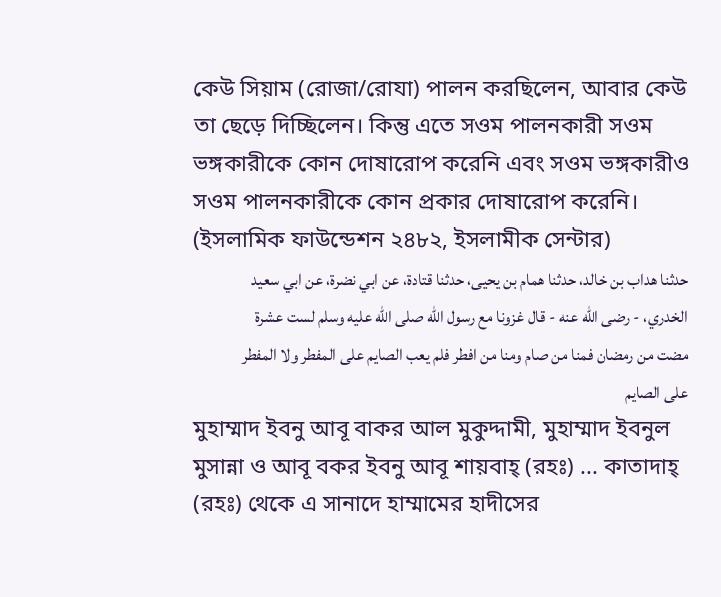কেউ সিয়াম (রোজা/রোযা) পালন করছিলেন, আবার কেউ তা ছেড়ে দিচ্ছিলেন। কিন্তু এতে সওম পালনকারী সওম ভঙ্গকারীকে কোন দোষারোপ করেনি এবং সওম ভঙ্গকারীও সওম পালনকারীকে কোন প্রকার দোষারোপ করেনি। (ইসলামিক ফাউন্ডেশন ২৪৮২, ইসলামীক সেন্টার)
حدثنا هداب بن خالد، حدثنا همام بن يحيى، حدثنا قتادة، عن ابي نضرة، عن ابي سعيد الخدري، - رضى الله عنه - قال غزونا مع رسول الله صلى الله عليه وسلم لست عشرة مضت من رمضان فمنا من صام ومنا من افطر فلم يعب الصايم على المفطر ولا المفطر على الصايم
মুহাম্মাদ ইবনু আবূ বাকর আল মুকুদ্দামী, মুহাম্মাদ ইবনুল মুসান্না ও আবূ বকর ইবনু আবূ শায়বাহ্ (রহঃ) ... কাতাদাহ্ (রহঃ) থেকে এ সানাদে হাম্মামের হাদীসের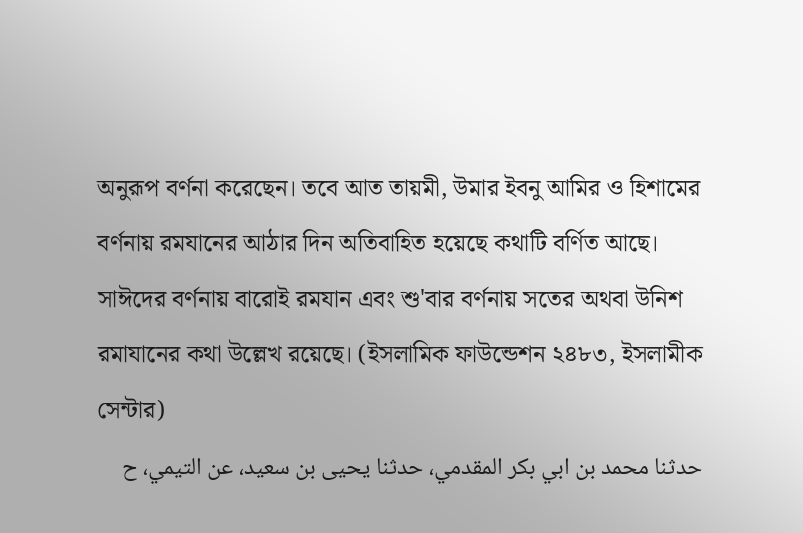অনুরূপ বর্ণনা করেছেন। তবে আত তায়মী, উমার ইবনু আমির ও হিশামের বর্ণনায় রমযানের আঠার দিন অতিবাহিত হয়েছে কথাটি বর্ণিত আছে। সাঈদের বর্ণনায় বারোই রমযান এবং শু'বার বর্ণনায় সতের অথবা উনিশ রমাযানের কথা উল্লেখ রয়েছে। (ইসলামিক ফাউন্ডেশন ২৪৮৩, ইসলামীক সেন্টার)
حدثنا محمد بن ابي بكر المقدمي، حدثنا يحيى بن سعيد، عن التيمي، ح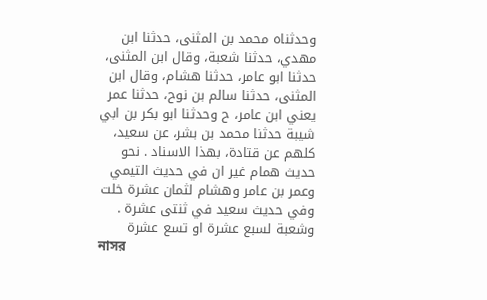وحدثناه محمد بن المثنى، حدثنا ابن مهدي، حدثنا شعبة، وقال ابن المثنى، حدثنا ابو عامر، حدثنا هشام، وقال ابن المثنى، حدثنا سالم بن نوح، حدثنا عمر يعني ابن عامر، ح وحدثنا ابو بكر بن ابي شيبة حدثنا محمد بن بشر، عن سعيد، كلهم عن قتادة، بهذا الاسناد . نحو حديث همام غير ان في حديث التيمي وعمر بن عامر وهشام لثمان عشرة خلت وفي حديث سعيد في ثنتى عشرة . وشعبة لسبع عشرة او تسع عشرة
নাসর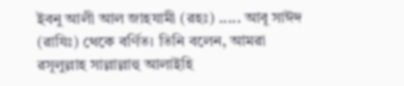ইবনু আলী আল জাহযামী (রহঃ) ..... আবূ সাঈদ (রাযিঃ) থেকে বর্ণিত। তিনি বলেন, আমরা রসূলুল্লাহ সাল্লাল্লাহু আলাইহি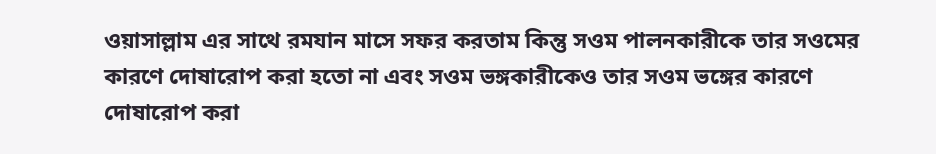ওয়াসাল্লাম এর সাথে রমযান মাসে সফর করতাম কিন্তু সওম পালনকারীকে তার সওমের কারণে দোষারোপ করা হতো না এবং সওম ভঙ্গকারীকেও তার সওম ভঙ্গের কারণে দোষারোপ করা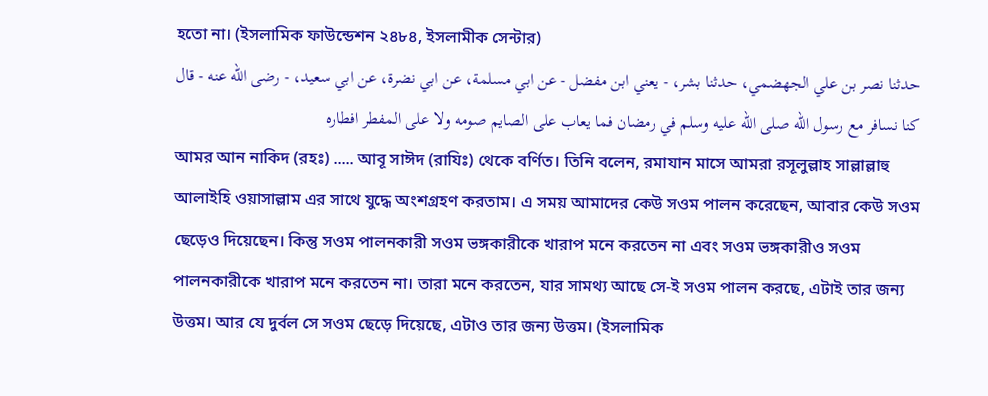হতো না। (ইসলামিক ফাউন্ডেশন ২৪৮৪, ইসলামীক সেন্টার)
حدثنا نصر بن علي الجهضمي، حدثنا بشر، - يعني ابن مفضل - عن ابي مسلمة، عن ابي نضرة، عن ابي سعيد، - رضى الله عنه - قال كنا نسافر مع رسول الله صلى الله عليه وسلم في رمضان فما يعاب على الصايم صومه ولا على المفطر افطاره
আমর আন নাকিদ (রহঃ) ..... আবূ সাঈদ (রাযিঃ) থেকে বর্ণিত। তিনি বলেন, রমাযান মাসে আমরা রসূলুল্লাহ সাল্লাল্লাহু আলাইহি ওয়াসাল্লাম এর সাথে যুদ্ধে অংশগ্রহণ করতাম। এ সময় আমাদের কেউ সওম পালন করেছেন, আবার কেউ সওম ছেড়েও দিয়েছেন। কিন্তু সওম পালনকারী সওম ভঙ্গকারীকে খারাপ মনে করতেন না এবং সওম ভঙ্গকারীও সওম পালনকারীকে খারাপ মনে করতেন না। তারা মনে করতেন, যার সামথ্য আছে সে-ই সওম পালন করছে, এটাই তার জন্য উত্তম। আর যে দুর্বল সে সওম ছেড়ে দিয়েছে, এটাও তার জন্য উত্তম। (ইসলামিক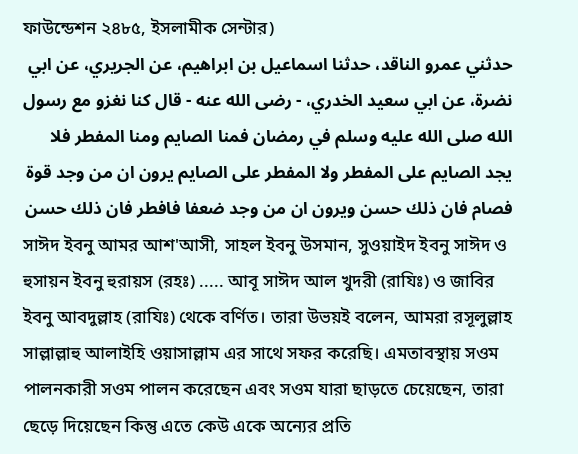ফাউন্ডেশন ২৪৮৫, ইসলামীক সেন্টার)
حدثني عمرو الناقد، حدثنا اسماعيل بن ابراهيم، عن الجريري، عن ابي نضرة، عن ابي سعيد الخدري، - رضى الله عنه - قال كنا نغزو مع رسول الله صلى الله عليه وسلم في رمضان فمنا الصايم ومنا المفطر فلا يجد الصايم على المفطر ولا المفطر على الصايم يرون ان من وجد قوة فصام فان ذلك حسن ويرون ان من وجد ضعفا فافطر فان ذلك حسن
সাঈদ ইবনু আমর আশ'আসী, সাহল ইবনু উসমান, সুওয়াইদ ইবনু সাঈদ ও হুসায়ন ইবনু হুরায়স (রহঃ) ..... আবূ সাঈদ আল খুদরী (রাযিঃ) ও জাবির ইবনু আবদুল্লাহ (রাযিঃ) থেকে বর্ণিত। তারা উভয়ই বলেন, আমরা রসূলুল্লাহ সাল্লাল্লাহু আলাইহি ওয়াসাল্লাম এর সাথে সফর করেছি। এমতাবস্থায় সওম পালনকারী সওম পালন করেছেন এবং সওম যারা ছাড়তে চেয়েছেন, তারা ছেড়ে দিয়েছেন কিন্তু এতে কেউ একে অন্যের প্রতি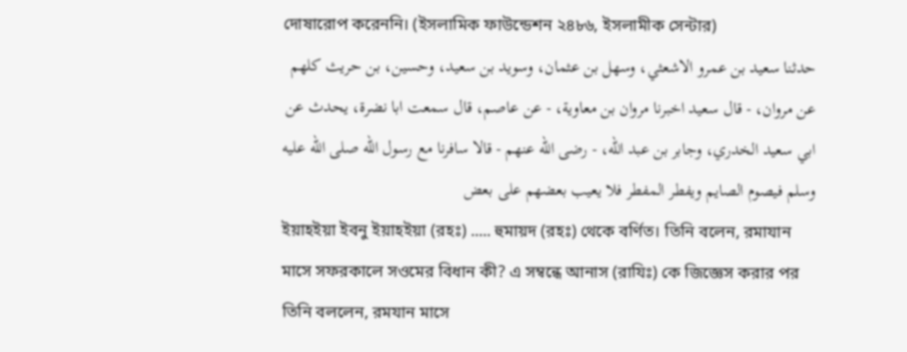দোষারোপ করেননি। (ইসলামিক ফাউন্ডেশন ২৪৮৬, ইসলামীক সেন্টার)
حدثنا سعيد بن عمرو الاشعثي، وسهل بن عثمان، وسويد بن سعيد، وحسين، بن حريث كلهم عن مروان، - قال سعيد اخبرنا مروان بن معاوية، - عن عاصم، قال سمعت ابا نضرة، يحدث عن ابي سعيد الخدري، وجابر بن عبد الله، - رضى الله عنهم - قالا سافرنا مع رسول الله صلى الله عليه وسلم فيصوم الصايم ويفطر المفطر فلا يعيب بعضهم على بعض
ইয়াহইয়া ইবনু ইয়াহইয়া (রহঃ) ..... হুমায়দ (রহঃ) থেকে বর্ণিত। তিনি বলেন, রমাযান মাসে সফরকালে সওমের বিধান কী? এ সম্বন্ধে আনাস (রাযিঃ) কে জিজ্ঞেস করার পর তিনি বললেন, রমযান মাসে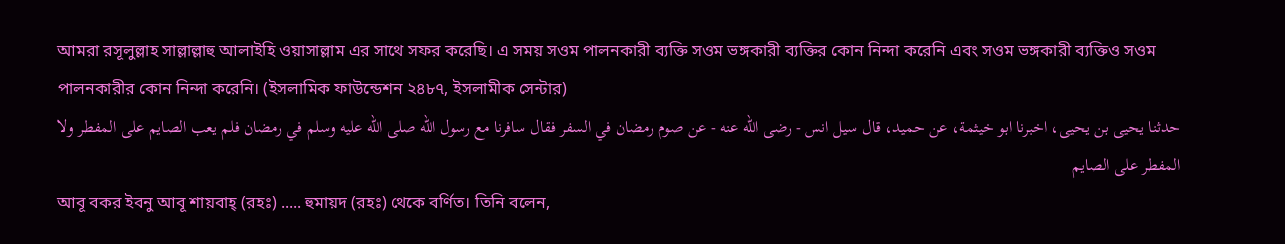আমরা রসূলুল্লাহ সাল্লাল্লাহু আলাইহি ওয়াসাল্লাম এর সাথে সফর করেছি। এ সময় সওম পালনকারী ব্যক্তি সওম ভঙ্গকারী ব্যক্তির কোন নিন্দা করেনি এবং সওম ভঙ্গকারী ব্যক্তিও সওম পালনকারীর কোন নিন্দা করেনি। (ইসলামিক ফাউন্ডেশন ২৪৮৭, ইসলামীক সেন্টার)
حدثنا يحيى بن يحيى، اخبرنا ابو خيثمة، عن حميد، قال سيل انس - رضى الله عنه - عن صوم رمضان في السفر فقال سافرنا مع رسول الله صلى الله عليه وسلم في رمضان فلم يعب الصايم على المفطر ولا المفطر على الصايم
আবূ বকর ইবনু আবূ শায়বাহ্ (রহঃ) ..... হুমায়দ (রহঃ) থেকে বর্ণিত। তিনি বলেন,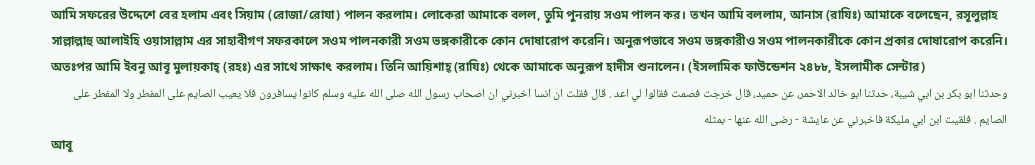আমি সফরের উদ্দেশে বের হলাম এবং সিয়াম (রোজা/রোযা) পালন করলাম। লোকেরা আমাকে বলল, তুমি পুনরায় সওম পালন কর। তখন আমি বললাম, আনাস (রাযিঃ) আমাকে বলেছেন, রসূলুল্লাহ সাল্লাল্লাহু আলাইহি ওয়াসাল্লাম এর সাহাবীগণ সফরকালে সওম পালনকারী সওম ভঙ্গকারীকে কোন দোষারোপ করেনি। অনুরূপভাবে সওম ভঙ্গকারীও সওম পালনকারীকে কোন প্রকার দোষারোপ করেনি। অতঃপর আমি ইবনু আবূ মুলায়কাহ্ (রহঃ) এর সাথে সাক্ষাৎ করলাম। তিনি আয়িশাহ্ (রাযিঃ) থেকে আমাকে অনুরূপ হাদীস শুনালেন। (ইসলামিক ফাউন্ডেশন ২৪৮৮, ইসলামীক সেন্টার)
وحدثنا ابو بكر بن ابي شيبة، حدثنا ابو خالد الاحمر، عن حميد، قال خرجت فصمت فقالوا لي اعد . قال فقلت ان انسا اخبرني ان اصحاب رسول الله صلى الله عليه وسلم كانوا يسافرون فلا يعيب الصايم على المفطر ولا المفطر على الصايم . فلقيت ابن ابي مليكة فاخبرني عن عايشة - رضى الله عنها - بمثله
আবূ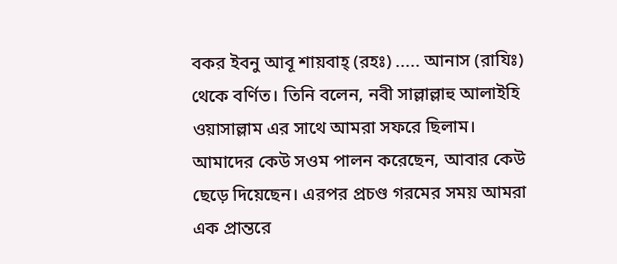বকর ইবনু আবূ শায়বাহ্ (রহঃ) ..... আনাস (রাযিঃ) থেকে বর্ণিত। তিনি বলেন, নবী সাল্লাল্লাহু আলাইহি ওয়াসাল্লাম এর সাথে আমরা সফরে ছিলাম। আমাদের কেউ সওম পালন করেছেন, আবার কেউ ছেড়ে দিয়েছেন। এরপর প্রচণ্ড গরমের সময় আমরা এক প্রান্তরে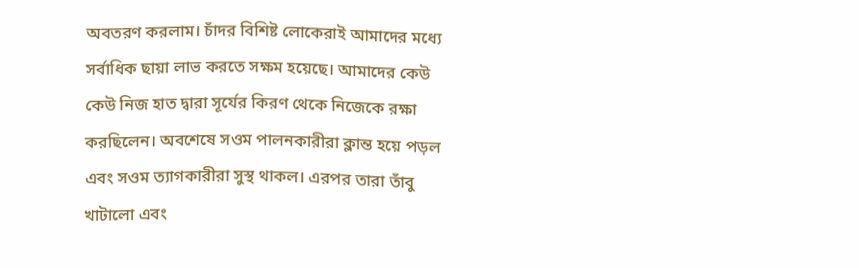অবতরণ করলাম। চাঁদর বিশিষ্ট লোকেরাই আমাদের মধ্যে সর্বাধিক ছায়া লাভ করতে সক্ষম হয়েছে। আমাদের কেউ কেউ নিজ হাত দ্বারা সূর্যের কিরণ থেকে নিজেকে রক্ষা করছিলেন। অবশেষে সওম পালনকারীরা ক্লান্ত হয়ে পড়ল এবং সওম ত্যাগকারীরা সুস্থ থাকল। এরপর তারা তাঁবু খাটালো এবং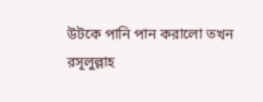উটকে পানি পান করালো তখন রসূলুল্লাহ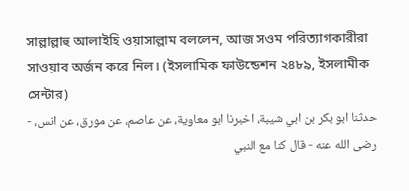সাল্লাল্লাহু আলাইহি ওয়াসাল্লাম বললেন, আজ সওম পরিত্যাগকারীরা সাওয়াব অর্জন করে নিল। (ইসলামিক ফাউন্ডেশন ২৪৮৯, ইসলামীক সেন্টার)
حدثنا ابو بكر بن ابي شيبة، اخبرنا ابو معاوية، عن عاصم، عن مورق، عن انس، - رضى الله عنه - قال كنا مع النبي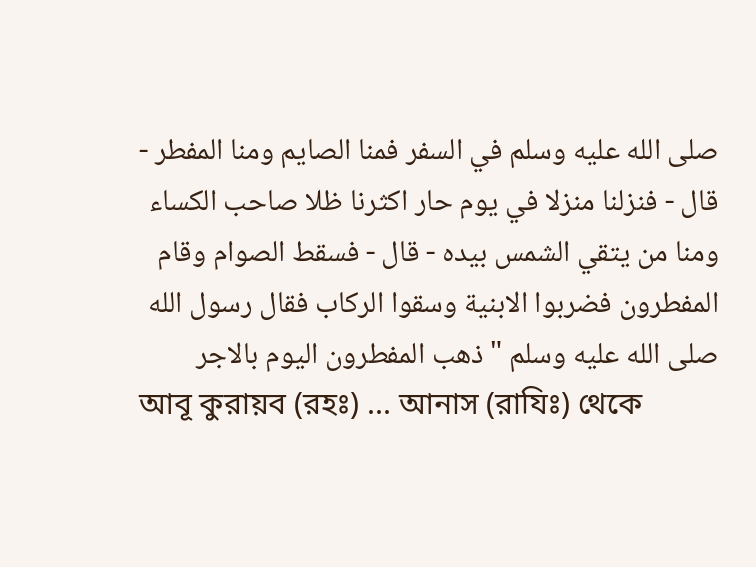صلى الله عليه وسلم في السفر فمنا الصايم ومنا المفطر - قال - فنزلنا منزلا في يوم حار اكثرنا ظلا صاحب الكساء ومنا من يتقي الشمس بيده - قال - فسقط الصوام وقام المفطرون فضربوا الابنية وسقوا الركاب فقال رسول الله صلى الله عليه وسلم " ذهب المفطرون اليوم بالاجر
আবূ কুরায়ব (রহঃ) ... আনাস (রাযিঃ) থেকে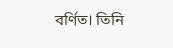বর্ণিত। তিনি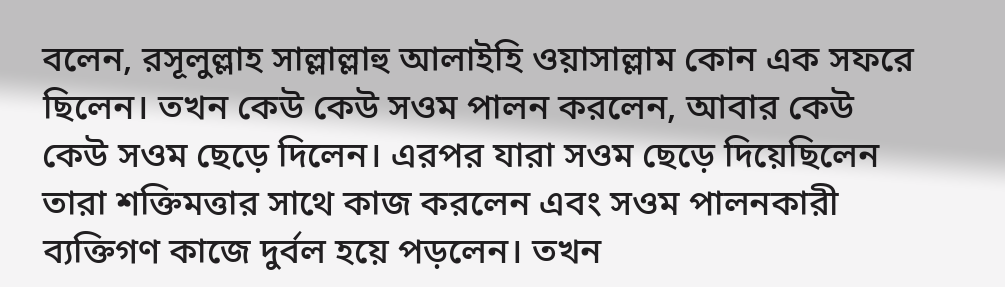বলেন, রসূলুল্লাহ সাল্লাল্লাহু আলাইহি ওয়াসাল্লাম কোন এক সফরে ছিলেন। তখন কেউ কেউ সওম পালন করলেন, আবার কেউ কেউ সওম ছেড়ে দিলেন। এরপর যারা সওম ছেড়ে দিয়েছিলেন তারা শক্তিমত্তার সাথে কাজ করলেন এবং সওম পালনকারী ব্যক্তিগণ কাজে দুর্বল হয়ে পড়লেন। তখন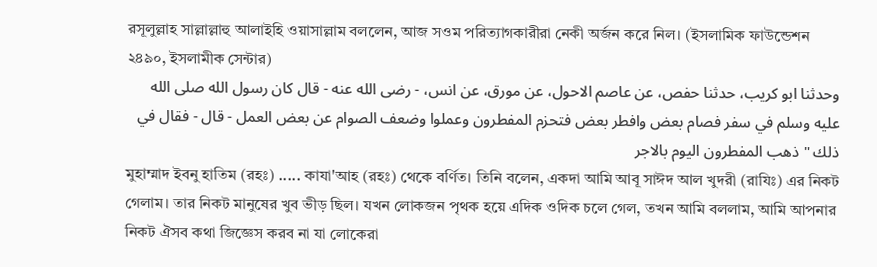রসূলুল্লাহ সাল্লাল্লাহু আলাইহি ওয়াসাল্লাম বললেন, আজ সওম পরিত্যাগকারীরা নেকী অর্জন করে নিল। (ইসলামিক ফাউন্ডেশন ২৪৯০, ইসলামীক সেন্টার)
وحدثنا ابو كريب، حدثنا حفص، عن عاصم الاحول، عن مورق، عن انس، - رضى الله عنه - قال كان رسول الله صلى الله عليه وسلم في سفر فصام بعض وافطر بعض فتحزم المفطرون وعملوا وضعف الصوام عن بعض العمل - قال - فقال في ذلك " ذهب المفطرون اليوم بالاجر
মুহাম্মাদ ইবনু হাতিম (রহঃ) ..... কাযা'আহ (রহঃ) থেকে বর্ণিত। তিনি বলেন, একদা আমি আবূ সাঈদ আল খুদরী (রাযিঃ) এর নিকট গেলাম। তার নিকট মানুষের খুব ভীড় ছিল। যখন লোকজন পৃথক হয়ে এদিক ওদিক চলে গেল, তখন আমি বললাম, আমি আপনার নিকট ঐসব কথা জিজ্ঞেস করব না যা লোকেরা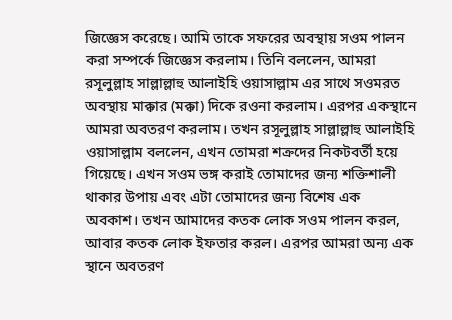জিজ্ঞেস করেছে। আমি তাকে সফরের অবস্থায় সওম পালন করা সম্পর্কে জিজ্ঞেস করলাম। তিনি বললেন, আমরা রসূলুল্লাহ সাল্লাল্লাহু আলাইহি ওয়াসাল্লাম এর সাথে সওমরত অবস্থায় মাক্কার (মক্কা) দিকে রওনা করলাম। এরপর একস্থানে আমরা অবতরণ করলাম। তখন রসূলুল্লাহ সাল্লাল্লাহু আলাইহি ওয়াসাল্লাম বললেন, এখন তোমরা শক্রদের নিকটবর্তী হয়ে গিয়েছে। এখন সওম ভঙ্গ করাই তোমাদের জন্য শক্তিশালী থাকার উপায় এবং এটা তোমাদের জন্য বিশেষ এক অবকাশ। তখন আমাদের কতক লোক সওম পালন করল, আবার কতক লোক ইফতার করল। এরপর আমরা অন্য এক স্থানে অবতরণ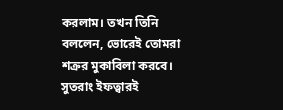করলাম। তখন তিনি বললেন, ভোরেই তোমরা শক্রর মুকাবিলা করবে। সুতরাং ইফত্বারই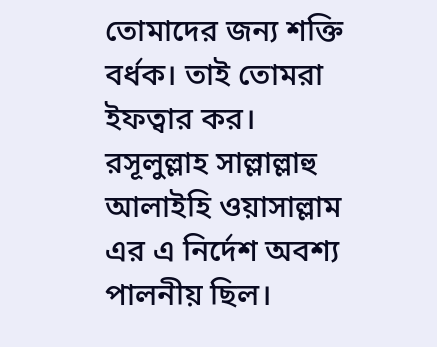তোমাদের জন্য শক্তি বর্ধক। তাই তোমরা ইফত্বার কর। রসূলুল্লাহ সাল্লাল্লাহু আলাইহি ওয়াসাল্লাম এর এ নির্দেশ অবশ্য পালনীয় ছিল।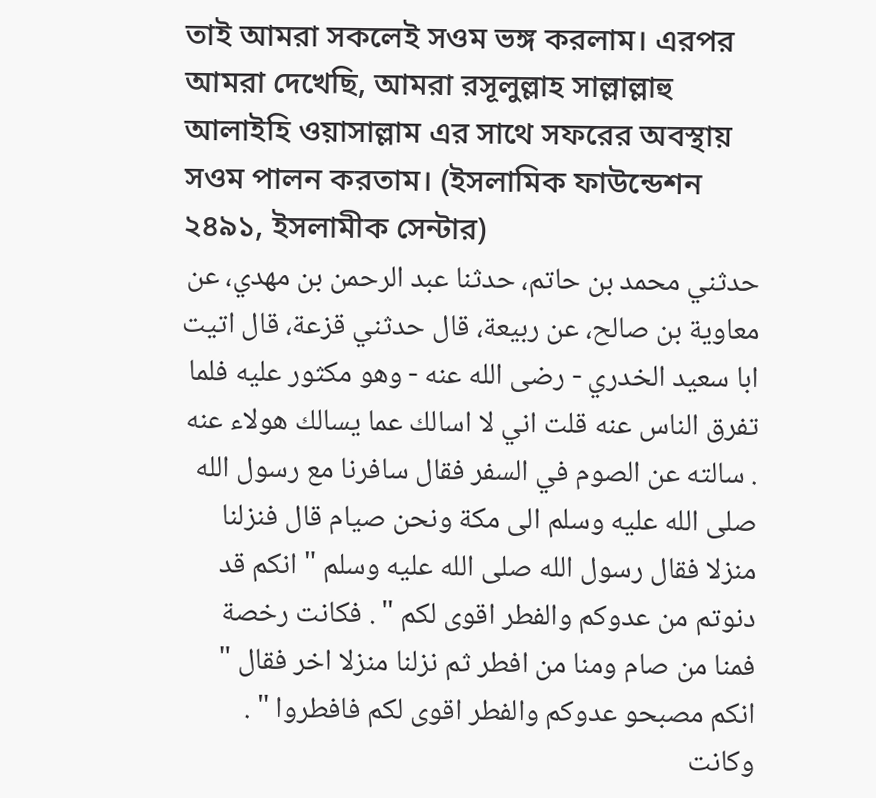তাই আমরা সকলেই সওম ভঙ্গ করলাম। এরপর আমরা দেখেছি, আমরা রসূলুল্লাহ সাল্লাল্লাহু আলাইহি ওয়াসাল্লাম এর সাথে সফরের অবস্থায় সওম পালন করতাম। (ইসলামিক ফাউন্ডেশন ২৪৯১, ইসলামীক সেন্টার)
حدثني محمد بن حاتم، حدثنا عبد الرحمن بن مهدي، عن معاوية بن صالح، عن ربيعة، قال حدثني قزعة، قال اتيت ابا سعيد الخدري - رضى الله عنه - وهو مكثور عليه فلما تفرق الناس عنه قلت اني لا اسالك عما يسالك هولاء عنه . سالته عن الصوم في السفر فقال سافرنا مع رسول الله صلى الله عليه وسلم الى مكة ونحن صيام قال فنزلنا منزلا فقال رسول الله صلى الله عليه وسلم " انكم قد دنوتم من عدوكم والفطر اقوى لكم " . فكانت رخصة فمنا من صام ومنا من افطر ثم نزلنا منزلا اخر فقال " انكم مصبحو عدوكم والفطر اقوى لكم فافطروا " . وكانت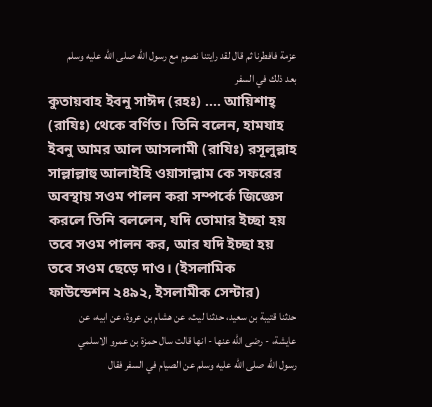عزمة فافطرنا ثم قال لقد رايتنا نصوم مع رسول الله صلى الله عليه وسلم بعد ذلك في السفر
কুতায়বাহ ইবনু সাঈদ (রহঃ) .... আয়িশাহ্ (রাযিঃ) থেকে বর্ণিত। তিনি বলেন, হামযাহ ইবনু আমর আল আসলামী (রাযিঃ) রসূলুল্লাহ সাল্লাল্লাহু আলাইহি ওয়াসাল্লাম কে সফরের অবস্থায় সওম পালন করা সম্পর্কে জিজ্ঞেস করলে তিনি বললেন, যদি তোমার ইচ্ছা হয় তবে সওম পালন কর, আর যদি ইচ্ছা হয় তবে সওম ছেড়ে দাও। (ইসলামিক ফাউন্ডেশন ২৪৯২, ইসলামীক সেন্টার)
حدثنا قتيبة بن سعيد، حدثنا ليث، عن هشام بن عروة، عن ابيه، عن عايشة، - رضى الله عنها - انها قالت سال حمزة بن عمرو الاسلمي رسول الله صلى الله عليه وسلم عن الصيام في السفر فقال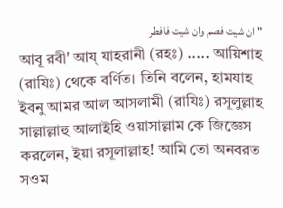" ان شيت فصم وان شيت فافطر
আবূ রবী' আয্ যাহরানী (রহঃ) ..... আয়িশাহ (রাযিঃ) থেকে বর্ণিত। তিনি বলেন, হামযাহ ইবনু আমর আল আসলামী (রাযিঃ) রসূলুল্লাহ সাল্লাল্লাহু আলাইহি ওয়াসাল্লাম কে জিজ্ঞেস করলেন, ইয়া রসূলাল্লাহ! আমি তো অনবরত সওম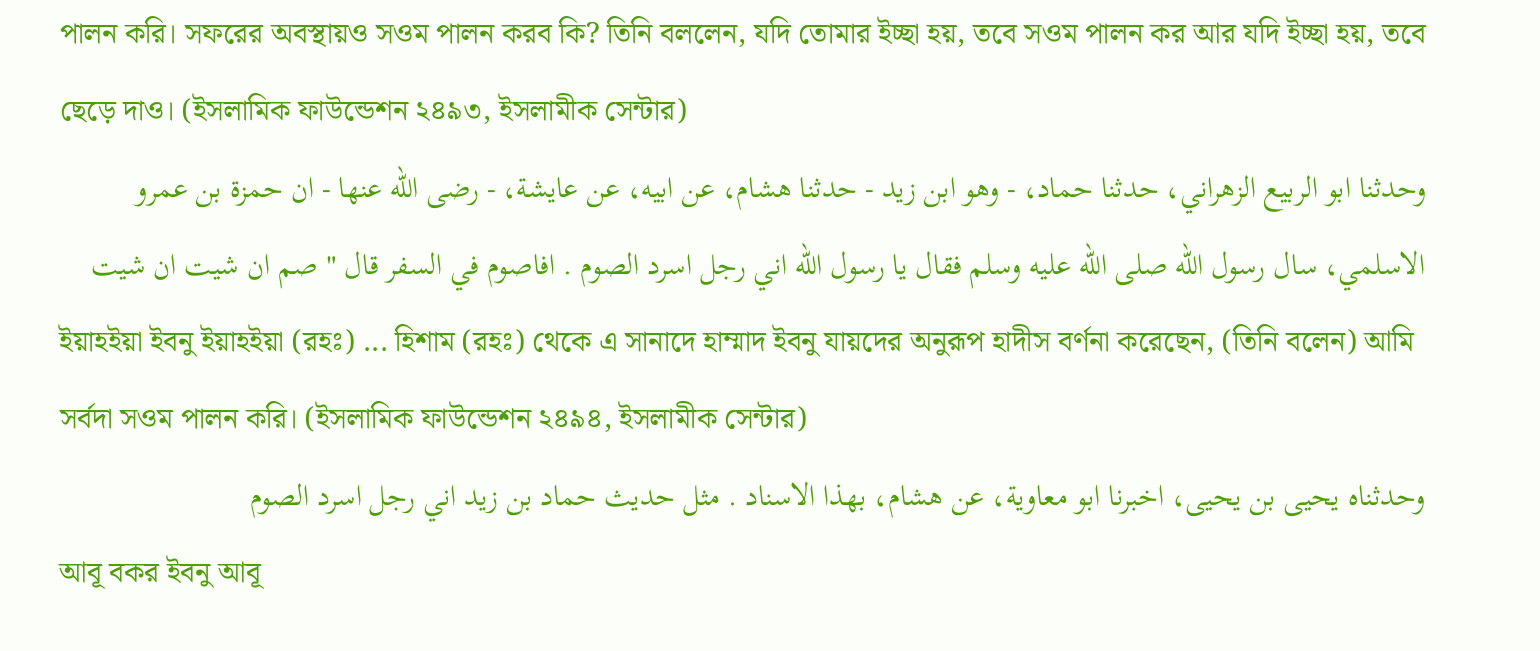পালন করি। সফরের অবস্থায়ও সওম পালন করব কি? তিনি বললেন, যদি তোমার ইচ্ছা হয়, তবে সওম পালন কর আর যদি ইচ্ছা হয়, তবে ছেড়ে দাও। (ইসলামিক ফাউন্ডেশন ২৪৯৩, ইসলামীক সেন্টার)
وحدثنا ابو الربيع الزهراني، حدثنا حماد، - وهو ابن زيد - حدثنا هشام، عن ابيه، عن عايشة، - رضى الله عنها - ان حمزة بن عمرو الاسلمي، سال رسول الله صلى الله عليه وسلم فقال يا رسول الله اني رجل اسرد الصوم . افاصوم في السفر قال " صم ان شيت ان شيت
ইয়াহইয়া ইবনু ইয়াহইয়া (রহঃ) ... হিশাম (রহঃ) থেকে এ সানাদে হাম্মাদ ইবনু যায়দের অনুরূপ হাদীস বর্ণনা করেছেন, (তিনি বলেন) আমি সর্বদা সওম পালন করি। (ইসলামিক ফাউন্ডেশন ২৪৯৪, ইসলামীক সেন্টার)
وحدثناه يحيى بن يحيى، اخبرنا ابو معاوية، عن هشام، بهذا الاسناد . مثل حديث حماد بن زيد اني رجل اسرد الصوم
আবূ বকর ইবনু আবূ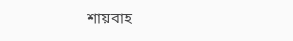শায়বাহ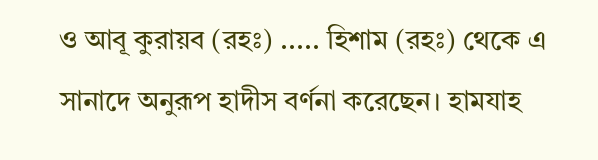ও আবূ কুরায়ব (রহঃ) ..... হিশাম (রহঃ) থেকে এ সানাদে অনুরূপ হাদীস বর্ণনা করেছেন। হামযাহ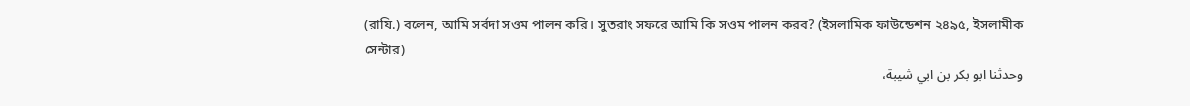(রাযি.) বলেন, আমি সর্বদা সওম পালন করি। সুতরাং সফরে আমি কি সওম পালন করব? (ইসলামিক ফাউন্ডেশন ২৪৯৫, ইসলামীক সেন্টার)
وحدثنا ابو بكر بن ابي شيبة،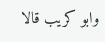وابو كريب قالا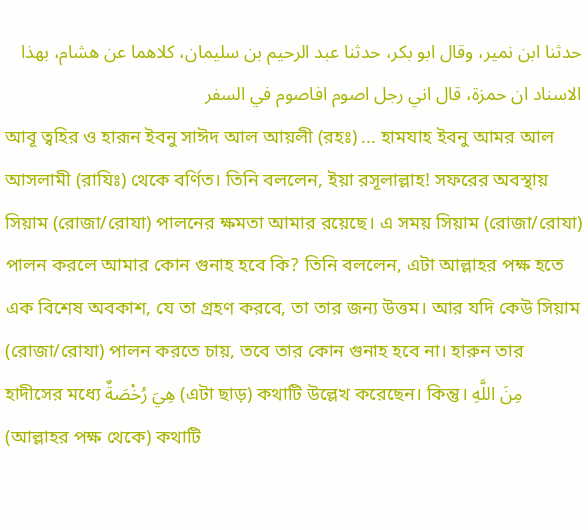حدثنا ابن نمير، وقال ابو بكر، حدثنا عبد الرحيم بن سليمان، كلاهما عن هشام، بهذا الاسناد ان حمزة، قال اني رجل اصوم افاصوم في السفر
আবূ ত্বহির ও হারূন ইবনু সাঈদ আল আয়লী (রহঃ) ... হামযাহ ইবনু আমর আল আসলামী (রাযিঃ) থেকে বর্ণিত। তিনি বললেন, ইয়া রসূলাল্লাহ! সফরের অবস্থায় সিয়াম (রোজা/রোযা) পালনের ক্ষমতা আমার রয়েছে। এ সময় সিয়াম (রোজা/রোযা) পালন করলে আমার কোন গুনাহ হবে কি? তিনি বললেন, এটা আল্লাহর পক্ষ হতে এক বিশেষ অবকাশ, যে তা গ্রহণ করবে, তা তার জন্য উত্তম। আর যদি কেউ সিয়াম (রোজা/রোযা) পালন করতে চায়, তবে তার কোন গুনাহ হবে না। হারুন তার হাদীসের মধ্যে هِيَ رُخْصَةٌ (এটা ছাড়) কথাটি উল্লেখ করেছেন। কিন্তু। مِنَ اللَّهِ (আল্লাহর পক্ষ থেকে) কথাটি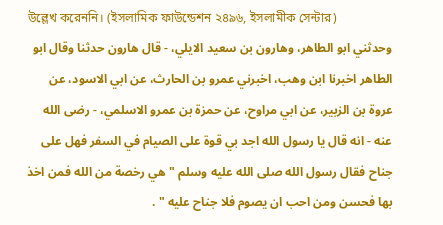উল্লেখ করেননি। (ইসলামিক ফাউন্ডেশন ২৪৯৬, ইসলামীক সেন্টার)
وحدثني ابو الطاهر، وهارون بن سعيد الايلي، - قال هارون حدثنا وقال ابو الطاهر اخبرنا ابن وهب، اخبرني عمرو بن الحارث، عن ابي الاسود، عن عروة بن الزبير، عن ابي مراوح، عن حمزة بن عمرو الاسلمي، - رضى الله عنه - انه قال يا رسول الله اجد بي قوة على الصيام في السفر فهل على جناح فقال رسول الله صلى الله عليه وسلم " هي رخصة من الله فمن اخذ بها فحسن ومن احب ان يصوم فلا جناح عليه " .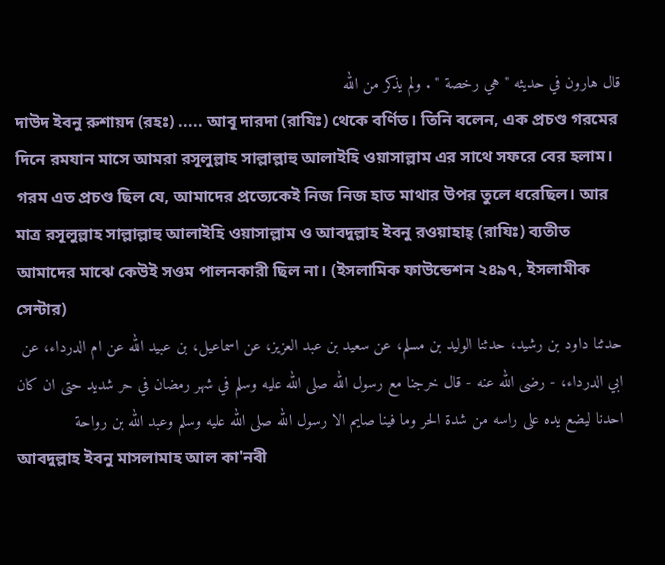قال هارون في حديثه " هي رخصة " . ولم يذكر من الله
দাউদ ইবনু রুশায়দ (রহঃ) ..... আবূ দারদা (রাযিঃ) থেকে বর্ণিত। তিনি বলেন, এক প্রচণ্ড গরমের দিনে রমযান মাসে আমরা রসূলুল্লাহ সাল্লাল্লাহু আলাইহি ওয়াসাল্লাম এর সাথে সফরে বের হলাম। গরম এত প্রচণ্ড ছিল যে, আমাদের প্রত্যেকেই নিজ নিজ হাত মাথার উপর তুলে ধরেছিল। আর মাত্র রসূলুল্লাহ সাল্লাল্লাহু আলাইহি ওয়াসাল্লাম ও আবদুল্লাহ ইবনু রওয়াহাহ্ (রাযিঃ) ব্যতীত আমাদের মাঝে কেউই সওম পালনকারী ছিল না। (ইসলামিক ফাউন্ডেশন ২৪৯৭, ইসলামীক সেন্টার)
حدثنا داود بن رشيد، حدثنا الوليد بن مسلم، عن سعيد بن عبد العزيز، عن اسماعيل، بن عبيد الله عن ام الدرداء، عن ابي الدرداء، - رضى الله عنه - قال خرجنا مع رسول الله صلى الله عليه وسلم في شهر رمضان في حر شديد حتى ان كان احدنا ليضع يده على راسه من شدة الحر وما فينا صايم الا رسول الله صلى الله عليه وسلم وعبد الله بن رواحة
আবদুল্লাহ ইবনু মাসলামাহ আল কা'নবী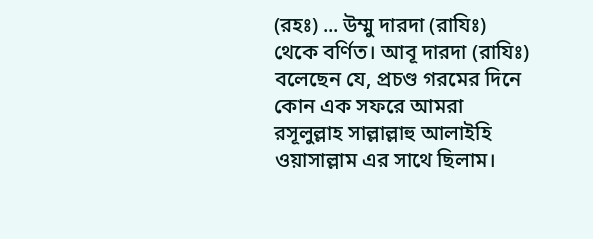(রহঃ) ... উম্মু দারদা (রাযিঃ) থেকে বর্ণিত। আবূ দারদা (রাযিঃ) বলেছেন যে, প্রচণ্ড গরমের দিনে কোন এক সফরে আমরা রসূলুল্লাহ সাল্লাল্লাহু আলাইহি ওয়াসাল্লাম এর সাথে ছিলাম।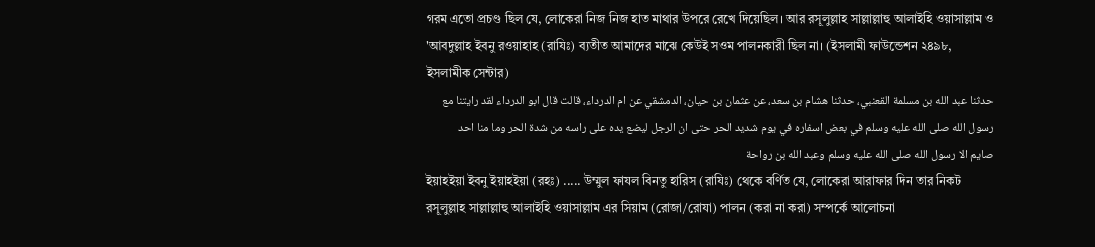গরম এতো প্রচণ্ড ছিল যে, লোকেরা নিজ নিজ হাত মাথার উপরে রেখে দিয়েছিল। আর রসূলুল্লাহ সাল্লাল্লাহু আলাইহি ওয়াসাল্লাম ও 'আবদুল্লাহ ইবনু রওয়াহাহ (রাযিঃ) ব্যতীত আমাদের মাঝে কেউই সওম পালনকারী ছিল না। (ইসলামী ফাউন্ডেশন ২৪৯৮, ইসলামীক সেন্টার)
حدثنا عبد الله بن مسلمة القعنبي، حدثنا هشام بن سعد، عن عثمان بن حيان، الدمشقي عن ام الدرداء، قالت قال ابو الدرداء لقد رايتنا مع رسول الله صلى الله عليه وسلم في بعض اسفاره في يوم شديد الحر حتى ان الرجل ليضع يده على راسه من شدة الحر وما منا احد صايم الا رسول الله صلى الله عليه وسلم وعبد الله بن رواحة
ইয়াহইয়া ইবনু ইয়াহইয়া (রহঃ) ..... উম্মুল ফাযল বিনতু হারিস (রাযিঃ) থেকে বর্ণিত যে, লোকেরা আরাফার দিন তার নিকট রসূলুল্লাহ সাল্লাল্লাহু আলাইহি ওয়াসাল্লাম এর সিয়াম (রোজা/রোযা) পালন (করা না করা) সম্পর্কে আলোচনা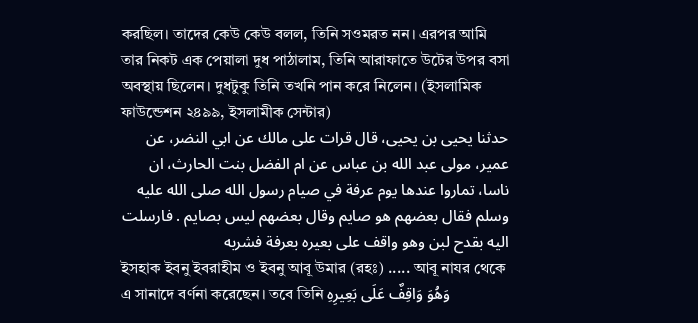করছিল। তাদের কেউ কেউ বলল, তিনি সওমরত নন। এরপর আমি তার নিকট এক পেয়ালা দুধ পাঠালাম, তিনি আরাফাতে উটের উপর বসা অবস্থায় ছিলেন। দুধটুকু তিনি তখনি পান করে নিলেন। (ইসলামিক ফাউন্ডেশন ২৪৯৯, ইসলামীক সেন্টার)
حدثنا يحيى بن يحيى، قال قرات على مالك عن ابي النضر، عن عمير، مولى عبد الله بن عباس عن ام الفضل بنت الحارث، ان ناسا، تماروا عندها يوم عرفة في صيام رسول الله صلى الله عليه وسلم فقال بعضهم هو صايم وقال بعضهم ليس بصايم . فارسلت اليه بقدح لبن وهو واقف على بعيره بعرفة فشربه
ইসহাক ইবনু ইবরাহীম ও ইবনু আবূ উমার (রহঃ) ..... আবূ নাযর থেকে এ সানাদে বর্ণনা করেছেন। তবে তিনি وَهُوَ وَاقِفٌ عَلَى بَعِيرِهِ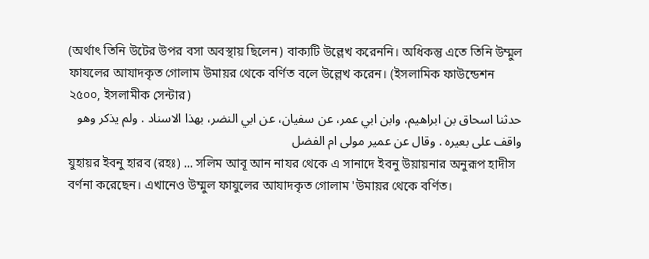(অর্থাৎ তিনি উটের উপর বসা অবস্থায় ছিলেন) বাক্যটি উল্লেখ করেননি। অধিকন্তু এতে তিনি উম্মুল ফাযলের আযাদকৃত গোলাম উমায়র থেকে বর্ণিত বলে উল্লেখ করেন। (ইসলামিক ফাউন্ডেশন ২৫০০, ইসলামীক সেন্টার)
حدثنا اسحاق بن ابراهيم، وابن ابي عمر، عن سفيان، عن ابي النضر، بهذا الاسناد . ولم يذكر وهو واقف على بعيره . وقال عن عمير مولى ام الفضل
যুহায়র ইবনু হারব (রহঃ) ... সলিম আবূ আন নাযর থেকে এ সানাদে ইবনু উয়ায়নার অনুরূপ হাদীস বর্ণনা করেছেন। এখানেও উম্মুল ফাযুলের আযাদকৃত গোলাম 'উমায়র থেকে বর্ণিত।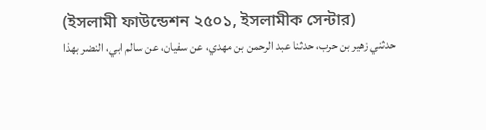(ইসলামী ফাউন্ডেশন ২৫০১, ইসলামীক সেন্টার)
حدثني زهير بن حرب، حدثنا عبد الرحمن بن مهدي، عن سفيان، عن سالم ابي، النضر بهذا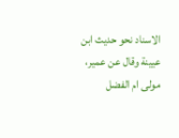الاسناد نحو حديث ابن عيينة وقال عن عمير، مولى ام الفضل